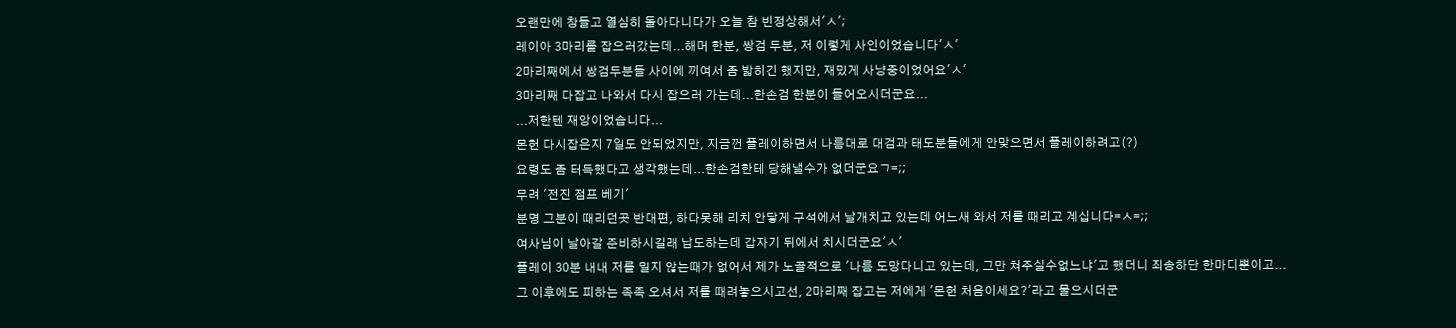오랜만에 창들고 열심히 돌아다니다가 오늘 참 빈정상해서'ㅅ';
레이아 3마리를 잡으러갔는데...해머 한분, 쌍검 두분, 저 이렇게 사인이었습니다'ㅅ'
2마리째에서 쌍검두분들 사이에 끼여서 좀 밟히긴 했지만, 재밌게 사냥중이었어요'ㅅ'
3마리째 다잡고 나와서 다시 잡으러 가는데...한손검 한분이 들어오시더군요...
...저한텐 재앙이었습니다...
몬헌 다시잡은지 7일도 안되었지만, 지금껀 플레이하면서 나름대로 대검과 태도분들에게 안맞으면서 플레이하려고(?)
요령도 좀 터득했다고 생각했는데...한손검한테 당해낼수가 없더군요ㄱ=;;
무려 '전진 점프 베기'
분명 그분이 때리던곳 반대편, 하다못해 리치 안닿게 구석에서 날개치고 있는데 어느새 와서 저를 때리고 계십니다=ㅅ=;;
여사님이 날아갈 준비하시길래 납도하는데 갑자기 뒤에서 치시더군요'ㅅ'
플레이 30분 내내 저를 밀지 않는때가 없어서 제가 노골적으로 '나름 도망다니고 있는데, 그만 쳐주실수없느냐'고 했더니 죄송하단 한마디뿐이고...
그 이후에도 피하는 족족 오셔서 저를 때려놓으시고선, 2마리째 잡고는 저에게 '몬헌 처음이세요?'라고 물으시더군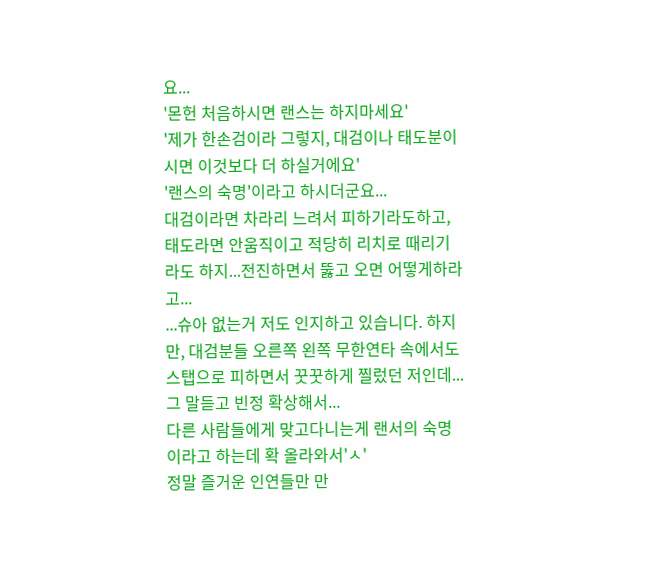요...
'몬헌 처음하시면 랜스는 하지마세요'
'제가 한손검이라 그렇지, 대검이나 태도분이시면 이것보다 더 하실거에요'
'랜스의 숙명'이라고 하시더군요...
대검이라면 차라리 느려서 피하기라도하고, 태도라면 안움직이고 적당히 리치로 때리기라도 하지...전진하면서 뚫고 오면 어떻게하라고...
...슈아 없는거 저도 인지하고 있습니다. 하지만, 대검분들 오른쪽 왼쪽 무한연타 속에서도 스탭으로 피하면서 꿋꿋하게 찔렀던 저인데...그 말듣고 빈정 확상해서...
다른 사람들에게 맞고다니는게 랜서의 숙명이라고 하는데 확 올라와서'ㅅ'
정말 즐거운 인연들만 만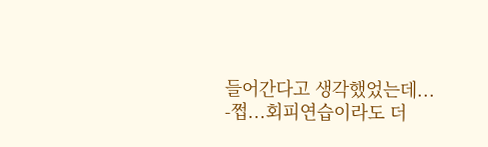들어간다고 생각했었는데...
-쩝...회피연습이라도 더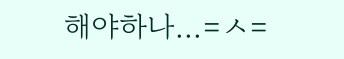해야하나...=ㅅ=